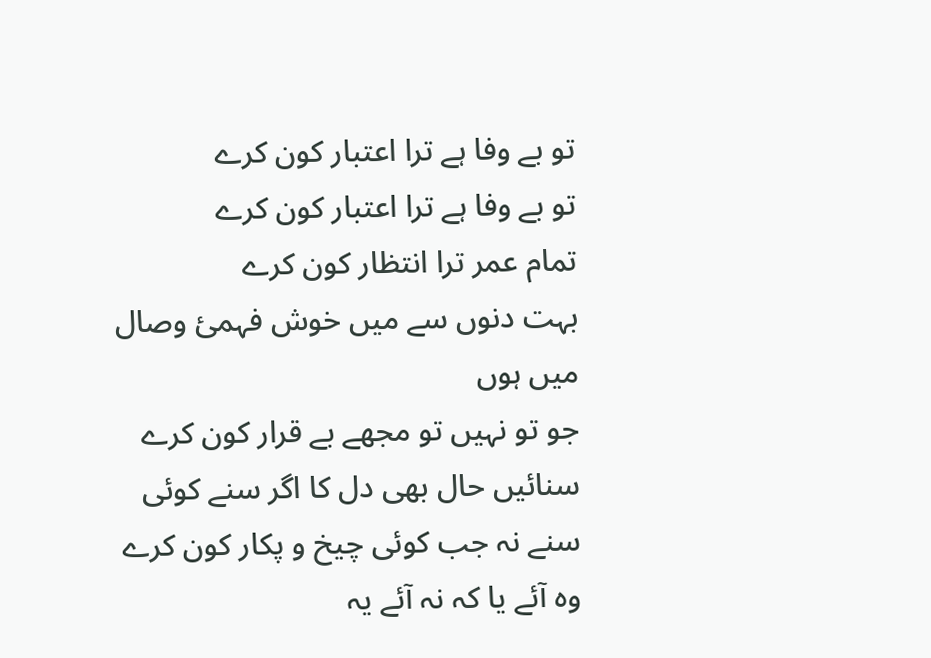تو بے وفا ہے ترا اعتبار کون کرے
تو بے وفا ہے ترا اعتبار کون کرے
تمام عمر ترا انتظار کون کرے
بہت دنوں سے میں خوش فہمیٔ وصال میں ہوں
جو تو نہیں تو مجھے بے قرار کون کرے
سنائیں حال بھی دل کا اگر سنے کوئی
سنے نہ جب کوئی چیخ و پکار کون کرے
وہ آئے یا کہ نہ آئے یہ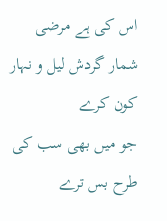اس کی ہے مرضی
شمار گردش لیل و نہار کون کرے
جو میں بھی سب کی طرح بس ترے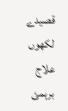قصیدے لکھوں
علاج برہمئ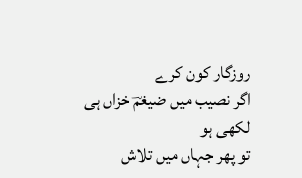روزگار کون کرے
اگر نصیب میں ضیغمؔ خزاں ہی لکھی ہو
تو پھر جہاں میں تلاش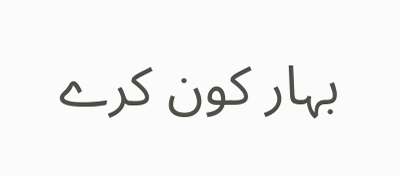بہار کون کرے